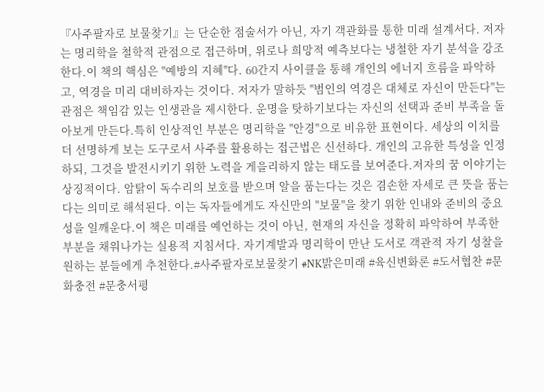『사주팔자로 보물찾기』는 단순한 점술서가 아닌, 자기 객관화를 통한 미래 설계서다. 저자는 명리학을 철학적 관점으로 접근하며, 위로나 희망적 예측보다는 냉철한 자기 분석을 강조한다.이 책의 핵심은 "예방의 지혜"다. 60간지 사이클을 통해 개인의 에너지 흐름을 파악하고, 역경을 미리 대비하자는 것이다. 저자가 말하듯 "범인의 역경은 대체로 자신이 만든다"는 관점은 책임감 있는 인생관을 제시한다. 운명을 탓하기보다는 자신의 선택과 준비 부족을 돌아보게 만든다.특히 인상적인 부분은 명리학을 "안경"으로 비유한 표현이다. 세상의 이치를 더 선명하게 보는 도구로서 사주를 활용하는 접근법은 신선하다. 개인의 고유한 특성을 인정하되, 그것을 발전시키기 위한 노력을 게을리하지 않는 태도를 보여준다.저자의 꿈 이야기는 상징적이다. 암탉이 독수리의 보호를 받으며 알을 품는다는 것은 겸손한 자세로 큰 뜻을 품는다는 의미로 해석된다. 이는 독자들에게도 자신만의 "보물"을 찾기 위한 인내와 준비의 중요성을 일깨운다.이 책은 미래를 예언하는 것이 아닌, 현재의 자신을 정확히 파악하여 부족한 부분을 채워나가는 실용적 지침서다. 자기계발과 명리학이 만난 도서로 객관적 자기 성찰을 원하는 분들에게 추천한다.#사주팔자로보물찾기 #NK밝은미래 #육신변화론 #도서협찬 #문화충전 #문충서평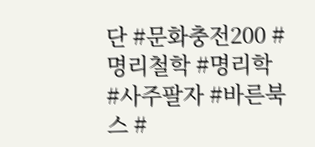단 #문화충전200 #명리철학 #명리학 #사주팔자 #바른북스 #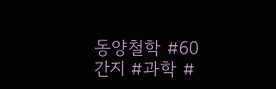동양철학 #60간지 #과학 #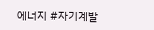에너지 #자기계발